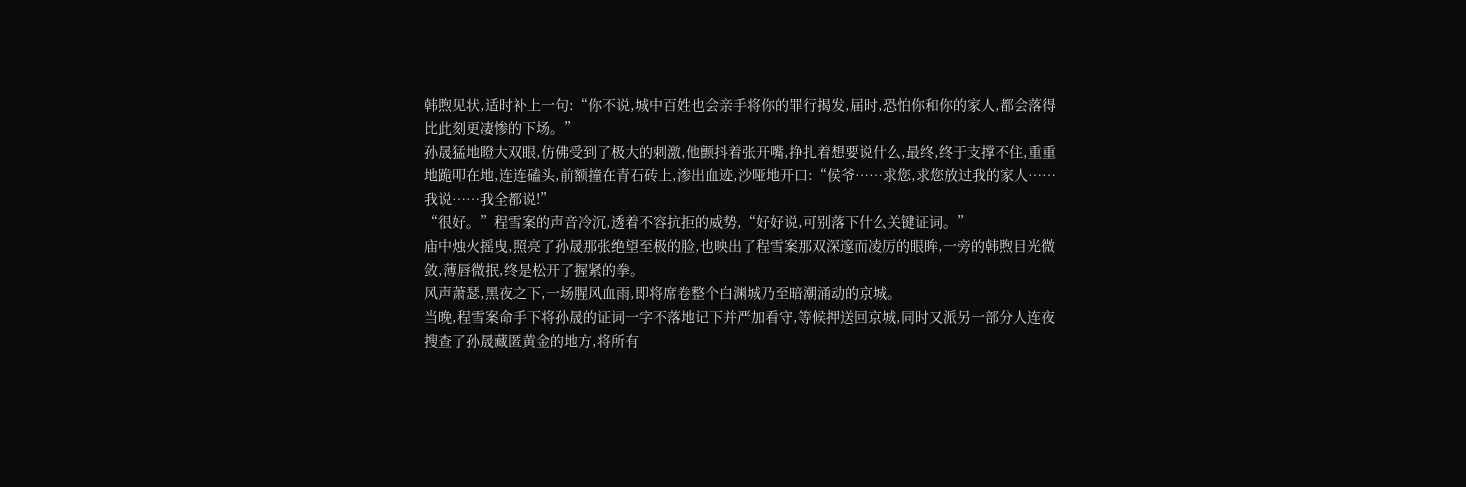韩煦见状,适时补上一句:“你不说,城中百姓也会亲手将你的罪行揭发,届时,恐怕你和你的家人,都会落得比此刻更凄惨的下场。”
孙晟猛地瞪大双眼,仿佛受到了极大的刺激,他颤抖着张开嘴,挣扎着想要说什么,最终,终于支撑不住,重重地跪叩在地,连连磕头,前额撞在青石砖上,渗出血迹,沙哑地开口:“侯爷……求您,求您放过我的家人……我说……我全都说!”
“很好。”程雪案的声音冷沉,透着不容抗拒的威势,“好好说,可别落下什么关键证词。”
庙中烛火摇曳,照亮了孙晟那张绝望至极的脸,也映出了程雪案那双深邃而凌厉的眼眸,一旁的韩煦目光微敛,薄唇微抿,终是松开了握紧的拳。
风声萧瑟,黑夜之下,一场腥风血雨,即将席卷整个白渊城乃至暗潮涌动的京城。
当晚,程雪案命手下将孙晟的证词一字不落地记下并严加看守,等候押送回京城,同时又派另一部分人连夜搜查了孙晟藏匿黄金的地方,将所有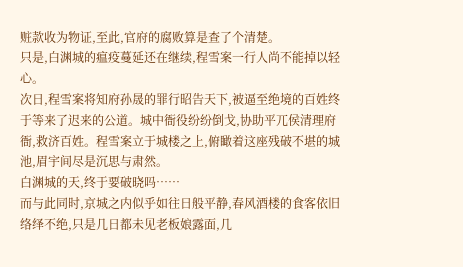赃款收为物证,至此,官府的腐败算是查了个清楚。
只是,白渊城的瘟疫蔓延还在继续,程雪案一行人尚不能掉以轻心。
次日,程雪案将知府孙晟的罪行昭告天下,被逼至绝境的百姓终于等来了迟来的公道。城中衙役纷纷倒戈,协助平兀侯清理府衙,救济百姓。程雪案立于城楼之上,俯瞰着这座残破不堪的城池,眉宇间尽是沉思与肃然。
白渊城的天,终于要破晓吗……
而与此同时,京城之内似乎如往日般平静,春风酒楼的食客依旧络绎不绝,只是几日都未见老板娘露面,几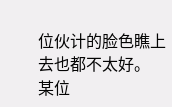位伙计的脸色瞧上去也都不太好。
某位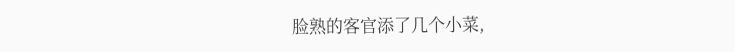脸熟的客官添了几个小菜,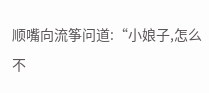顺嘴向流筝问道:“小娘子,怎么不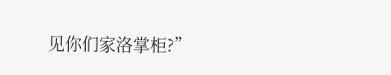见你们家洛掌柜?”